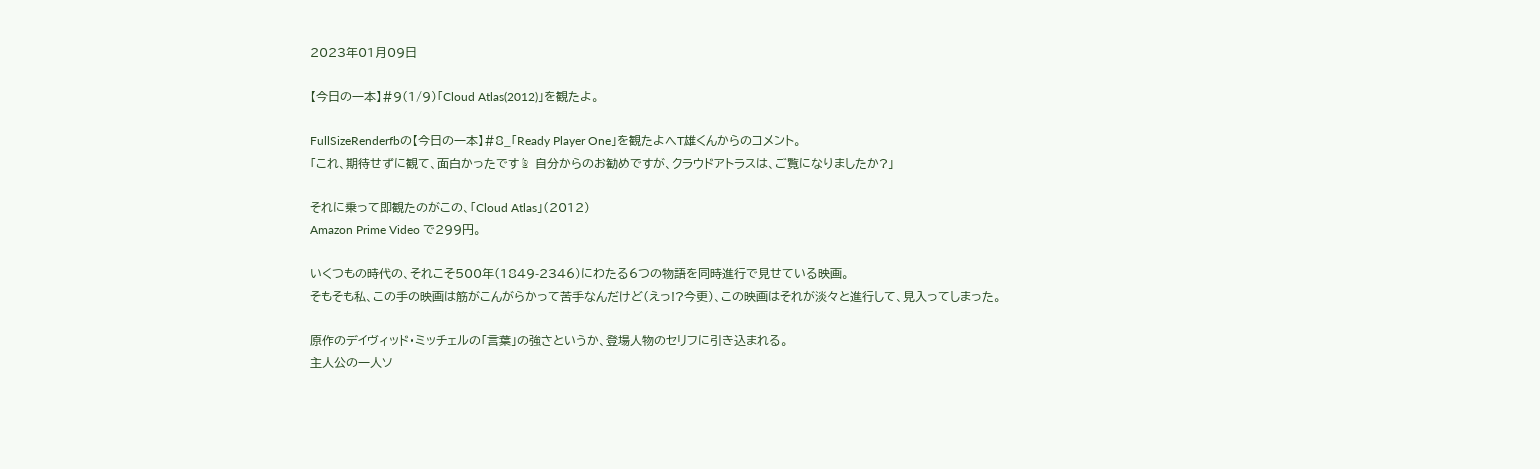2023年01月09日

【今日の一本】#9(1/9)「Cloud Atlas(2012)」を観たよ。

FullSizeRenderfbの【今日の一本】#8_「Ready Player One」を観たよへT雄くんからのコメント。
「これ、期待せずに観て、面白かったです☝ 自分からのお勧めですが、クラウドアトラスは、ご覧になりましたか?」

それに乗って即観たのがこの、「Cloud Atlas」(2012)
Amazon Prime Video で299円。

いくつもの時代の、それこそ500年(1849-2346)にわたる6つの物語を同時進行で見せている映画。
そもそも私、この手の映画は筋がこんがらかって苦手なんだけど(えっ!?今更)、この映画はそれが淡々と進行して、見入ってしまった。

原作のデイヴィッド・ミッチェルの「言葉」の強さというか、登場人物のセリフに引き込まれる。
主人公の一人ソ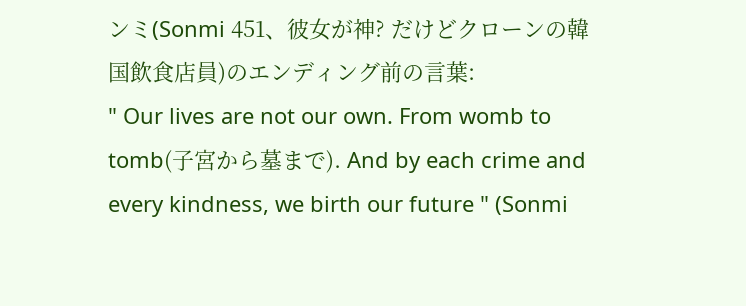ンミ(Sonmi 451、彼女が神? だけどクローンの韓国飲食店員)のエンディング前の言葉:
" Our lives are not our own. From womb to tomb(子宮から墓まで). And by each crime and every kindness, we birth our future " (Sonmi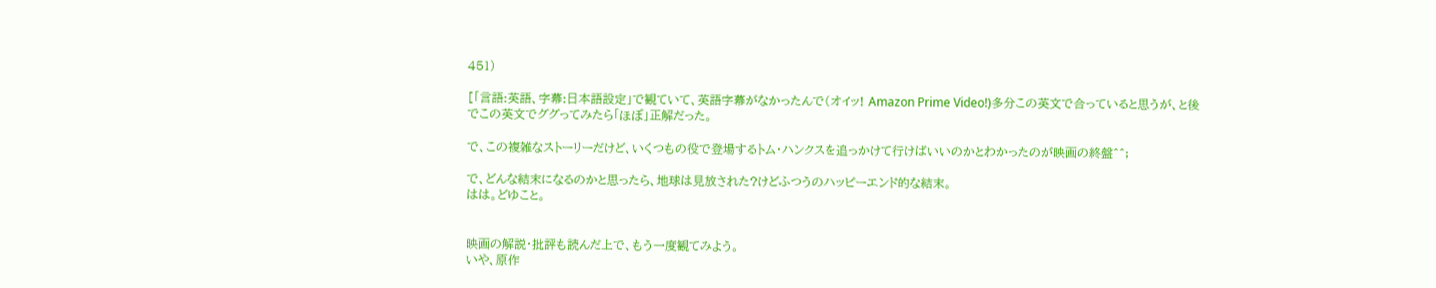451)

[「言語:英語、字幕:日本語設定」で観ていて、英語字幕がなかったんで(オイッ! Amazon Prime Video!)多分この英文で合っていると思うが、と後でこの英文でググってみたら「ほぼ」正解だった。

で、この複雑なストーリーだけど、いくつもの役で登場するトム・ハンクスを追っかけて行けばいいのかとわかったのが映画の終盤^^;

で、どんな結末になるのかと思ったら、地球は見放された?けどふつうのハッピーエンド的な結末。
はは。どゆこと。


映画の解説・批評も読んだ上で、もう一度観てみよう。
いや、原作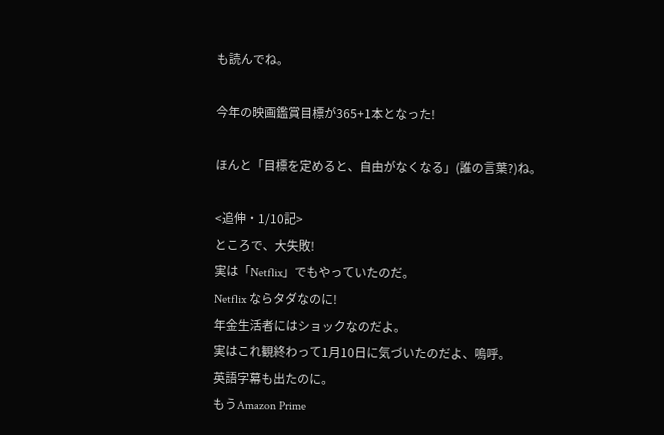も読んでね。

今年の映画鑑賞目標が365+1本となった!

ほんと「目標を定めると、自由がなくなる」(誰の言葉?)ね。

<追伸・1/10記>
ところで、大失敗!
実は「Netflix」でもやっていたのだ。
Netflix ならタダなのに!
年金生活者にはショックなのだよ。
実はこれ観終わって1月10日に気づいたのだよ、嗚呼。
英語字幕も出たのに。
もうAmazon Prime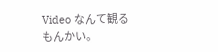Video なんて観るもんかい。